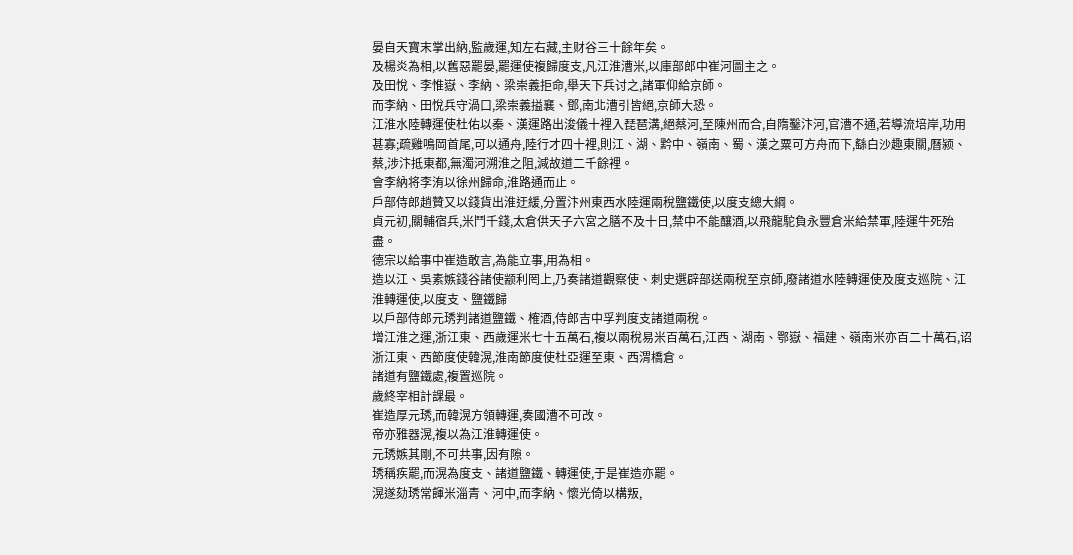晏自天寶末掌出納,監歲運,知左右藏,主财谷三十餘年矣。
及楊炎為相,以舊惡罷晏,罷運使複歸度支,凡江淮漕米,以庫部郎中崔河圖主之。
及田悅、李惟嶽、李納、梁崇義拒命,舉天下兵讨之,諸軍仰給京師。
而李納、田悅兵守渦口,梁崇義搤襄、鄧,南北漕引皆絕,京師大恐。
江淮水陸轉運使杜佑以秦、漢運路出浚儀十裡入琵琶溝,絕蔡河,至陳州而合,自隋鑿汴河,官漕不通,若導流培岸,功用甚寡;疏雞鳴岡首尾,可以通舟,陸行才四十裡,則江、湖、黔中、嶺南、蜀、漢之粟可方舟而下,繇白沙趣東關,曆颍、蔡,涉汴抵東都,無濁河溯淮之阻,減故道二千餘裡。
會李納将李洧以徐州歸命,淮路通而止。
戶部侍郎趙贊又以錢貨出淮迂緩,分置汴州東西水陸運兩稅鹽鐵使,以度支總大綱。
貞元初,關輔宿兵,米鬥千錢,太倉供天子六宮之膳不及十日,禁中不能釀酒,以飛龍駝負永豐倉米給禁軍,陸運牛死殆盡。
德宗以給事中崔造敢言,為能立事,用為相。
造以江、吳素嫉錢谷諸使颛利罔上,乃奏諸道觀察使、刺史選辟部送兩稅至京師,廢諸道水陸轉運使及度支巡院、江淮轉運使,以度支、鹽鐵歸
以戶部侍郎元琇判諸道鹽鐵、榷酒,侍郎吉中孚判度支諸道兩稅。
增江淮之運,浙江東、西歲運米七十五萬石,複以兩稅易米百萬石,江西、湖南、鄂嶽、福建、嶺南米亦百二十萬石,诏浙江東、西節度使韓滉,淮南節度使杜亞運至東、西渭橋倉。
諸道有鹽鐵處,複置巡院。
歲終宰相計課最。
崔造厚元琇,而韓滉方領轉運,奏國漕不可改。
帝亦雅器滉,複以為江淮轉運使。
元琇嫉其剛,不可共事,因有隙。
琇稱疾罷,而滉為度支、諸道鹽鐵、轉運使,于是崔造亦罷。
滉遂劾琇常餫米淄青、河中,而李納、懷光倚以構叛,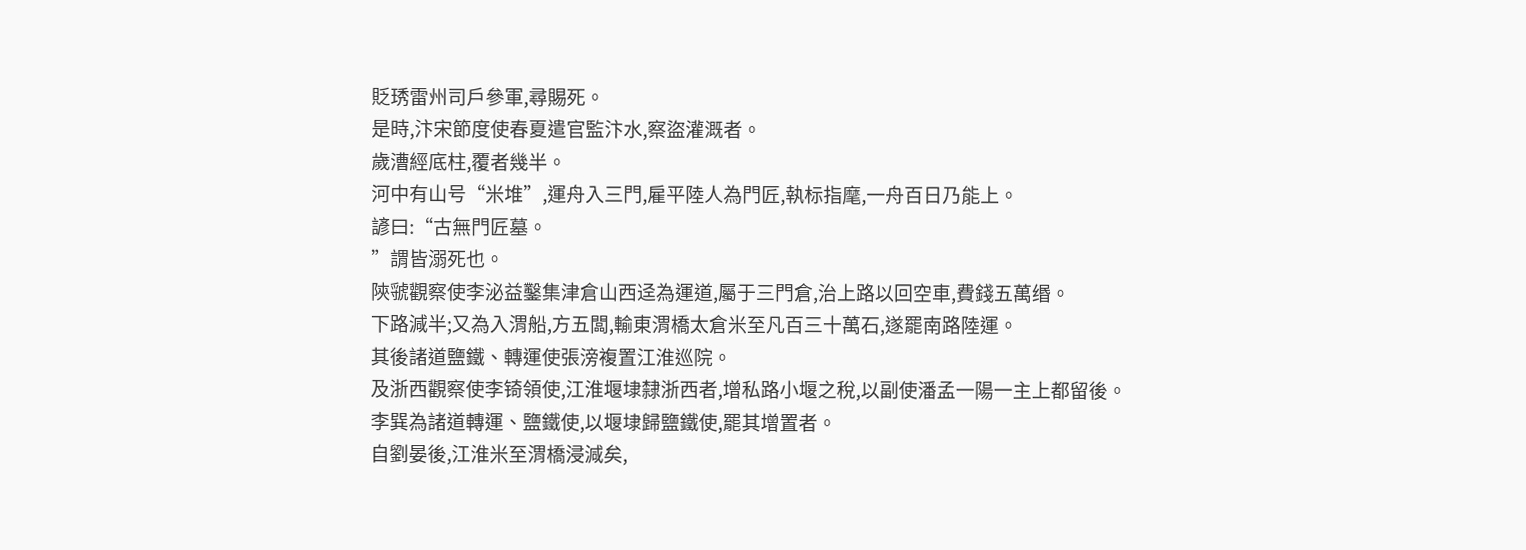貶琇雷州司戶參軍,尋賜死。
是時,汴宋節度使春夏遣官監汴水,察盜灌溉者。
歲漕經底柱,覆者幾半。
河中有山号“米堆”,運舟入三門,雇平陸人為門匠,執标指麾,一舟百日乃能上。
諺曰:“古無門匠墓。
”謂皆溺死也。
陝虢觀察使李泌益鑿集津倉山西迳為運道,屬于三門倉,治上路以回空車,費錢五萬缗。
下路減半;又為入渭船,方五闆,輸東渭橋太倉米至凡百三十萬石,遂罷南路陸運。
其後諸道鹽鐵、轉運使張滂複置江淮巡院。
及浙西觀察使李锜領使,江淮堰埭隸浙西者,增私路小堰之稅,以副使潘孟一陽一主上都留後。
李巽為諸道轉運、鹽鐵使,以堰埭歸鹽鐵使,罷其增置者。
自劉晏後,江淮米至渭橋浸減矣,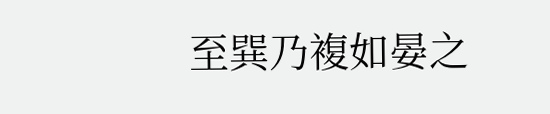至巽乃複如晏之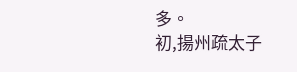多。
初,揚州疏太子